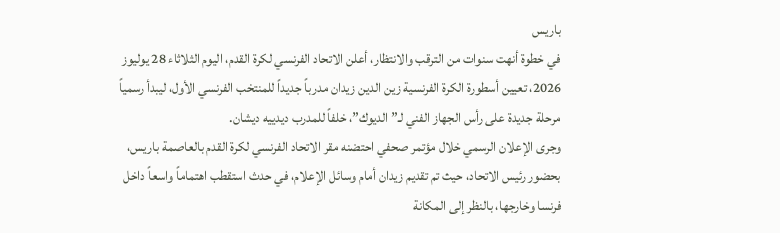باريس
في خطوة أنهت سنوات من الترقب والانتظار، أعلن الاتحاد الفرنسي لكرة القدم، اليوم الثلاثاء 28 يوليوز 2026، تعيين أسطورة الكرة الفرنسية زين الدين زيدان مدرباً جديداً للمنتخب الفرنسي الأول، ليبدأ رسمياً مرحلة جديدة على رأس الجهاز الفني لـ”الديوك”، خلفاً للمدرب ديدييه ديشان.
وجرى الإعلان الرسمي خلال مؤتمر صحفي احتضنه مقر الاتحاد الفرنسي لكرة القدم بالعاصمة باريس، بحضور رئيس الاتحاد، حيث تم تقديم زيدان أمام وسائل الإعلام، في حدث استقطب اهتماماً واسعاً داخل فرنسا وخارجها، بالنظر إلى المكانة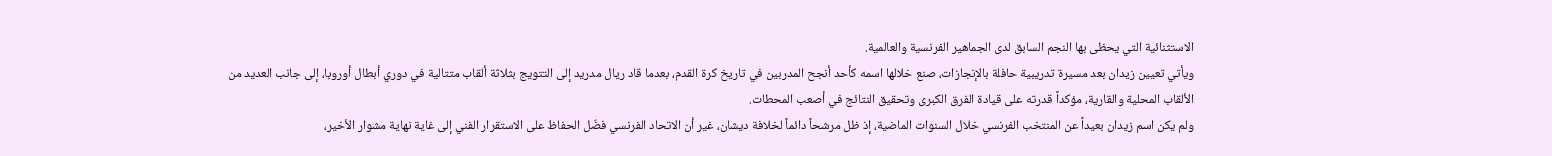الاستثنائية التي يحظى بها النجم السابق لدى الجماهير الفرنسية والعالمية.
ويأتي تعيين زيدان بعد مسيرة تدريبية حافلة بالإنجازات، صنع خلالها اسمه كأحد أنجح المدربين في تاريخ كرة القدم، بعدما قاد ريال مدريد إلى التتويج بثلاثة ألقاب متتالية في دوري أبطال أوروبا، إلى جانب العديد من الألقاب المحلية والقارية، مؤكداً قدرته على قيادة الفرق الكبرى وتحقيق النتائج في أصعب المحطات.
ولم يكن اسم زيدان بعيداً عن المنتخب الفرنسي خلال السنوات الماضية، إذ ظل مرشحاً دائماً لخلافة ديشان، غير أن الاتحاد الفرنسي فضّل الحفاظ على الاستقرار الفني إلى غاية نهاية مشوار الأخير،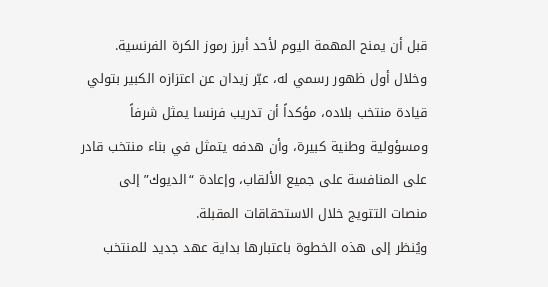قبل أن يمنح المهمة اليوم لأحد أبرز رموز الكرة الفرنسية.
وخلال أول ظهور رسمي له، عبّر زيدان عن اعتزازه الكبير بتولي قيادة منتخب بلاده، مؤكداً أن تدريب فرنسا يمثل شرفاً ومسؤولية وطنية كبيرة، وأن هدفه يتمثل في بناء منتخب قادر على المنافسة على جميع الألقاب، وإعادة “الديوك” إلى منصات التتويج خلال الاستحقاقات المقبلة.
ويُنظر إلى هذه الخطوة باعتبارها بداية عهد جديد للمنتخب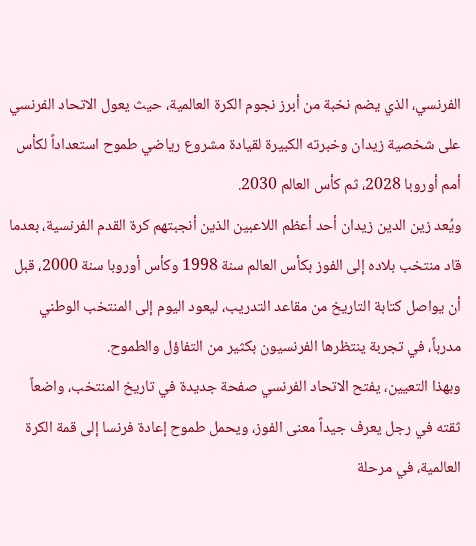الفرنسي، الذي يضم نخبة من أبرز نجوم الكرة العالمية، حيث يعول الاتحاد الفرنسي على شخصية زيدان وخبرته الكبيرة لقيادة مشروع رياضي طموح استعداداً لكأس أمم أوروبا 2028، ثم كأس العالم 2030.
ويُعد زين الدين زيدان أحد أعظم اللاعبين الذين أنجبتهم كرة القدم الفرنسية، بعدما قاد منتخب بلاده إلى الفوز بكأس العالم سنة 1998 وكأس أوروبا سنة 2000، قبل أن يواصل كتابة التاريخ من مقاعد التدريب، ليعود اليوم إلى المنتخب الوطني مدرباً، في تجربة ينتظرها الفرنسيون بكثير من التفاؤل والطموح.
وبهذا التعيين، يفتح الاتحاد الفرنسي صفحة جديدة في تاريخ المنتخب، واضعاً ثقته في رجل يعرف جيداً معنى الفوز، ويحمل طموح إعادة فرنسا إلى قمة الكرة العالمية، في مرحلة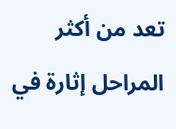تعد من أكثر المراحل إثارة في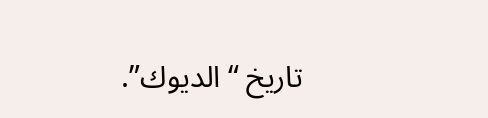تاريخ “الديوك”.